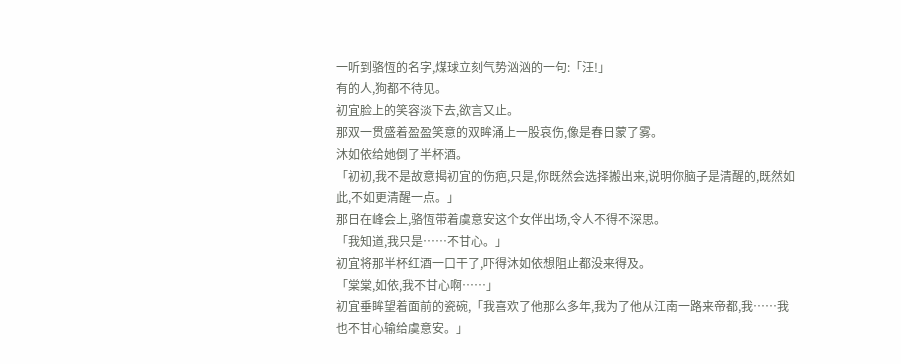一听到骆恆的名字,煤球立刻气势汹汹的一句:「汪!」
有的人,狗都不待见。
初宜脸上的笑容淡下去,欲言又止。
那双一贯盛着盈盈笑意的双眸涌上一股哀伤,像是春日蒙了雾。
沐如依给她倒了半杯酒。
「初初,我不是故意揭初宜的伤疤,只是,你既然会选择搬出来,说明你脑子是清醒的,既然如此,不如更清醒一点。」
那日在峰会上,骆恆带着虞意安这个女伴出场,令人不得不深思。
「我知道,我只是……不甘心。」
初宜将那半杯红酒一口干了,吓得沐如依想阻止都没来得及。
「棠棠,如依,我不甘心啊……」
初宜垂眸望着面前的瓷碗,「我喜欢了他那么多年,我为了他从江南一路来帝都,我……我也不甘心输给虞意安。」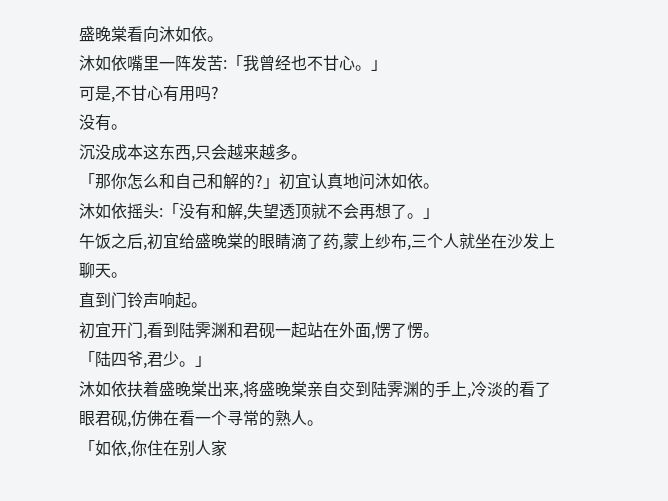盛晚棠看向沐如依。
沐如依嘴里一阵发苦:「我曾经也不甘心。」
可是,不甘心有用吗?
没有。
沉没成本这东西,只会越来越多。
「那你怎么和自己和解的?」初宜认真地问沐如依。
沐如依摇头:「没有和解,失望透顶就不会再想了。」
午饭之后,初宜给盛晚棠的眼睛滴了药,蒙上纱布,三个人就坐在沙发上聊天。
直到门铃声响起。
初宜开门,看到陆霁渊和君砚一起站在外面,愣了愣。
「陆四爷,君少。」
沐如依扶着盛晚棠出来,将盛晚棠亲自交到陆霁渊的手上,冷淡的看了眼君砚,仿佛在看一个寻常的熟人。
「如依,你住在别人家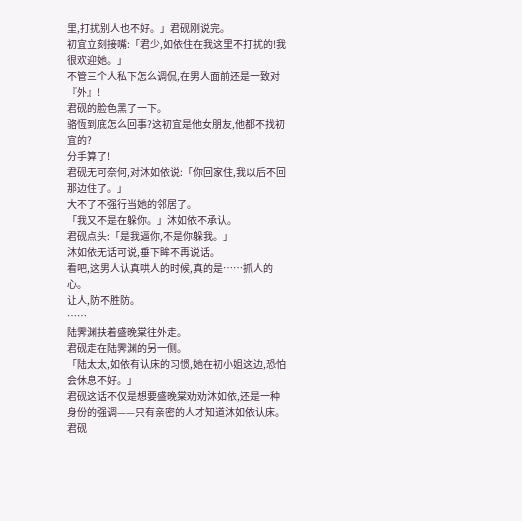里,打扰别人也不好。」君砚刚说完。
初宜立刻接嘴:「君少,如依住在我这里不打扰的!我很欢迎她。」
不管三个人私下怎么调侃,在男人面前还是一致对『外』!
君砚的脸色黑了一下。
骆恆到底怎么回事?这初宜是他女朋友,他都不找初宜的?
分手算了!
君砚无可奈何,对沐如依说:「你回家住,我以后不回那边住了。」
大不了不强行当她的邻居了。
「我又不是在躲你。」沐如依不承认。
君砚点头:「是我逼你,不是你躲我。」
沐如依无话可说,垂下眸不再说话。
看吧,这男人认真哄人的时候,真的是……抓人的心。
让人,防不胜防。
……
陆霁渊扶着盛晚棠往外走。
君砚走在陆霁渊的另一侧。
「陆太太,如依有认床的习惯,她在初小姐这边,恐怕会休息不好。」
君砚这话不仅是想要盛晚棠劝劝沐如依,还是一种身份的强调——只有亲密的人才知道沐如依认床。
君砚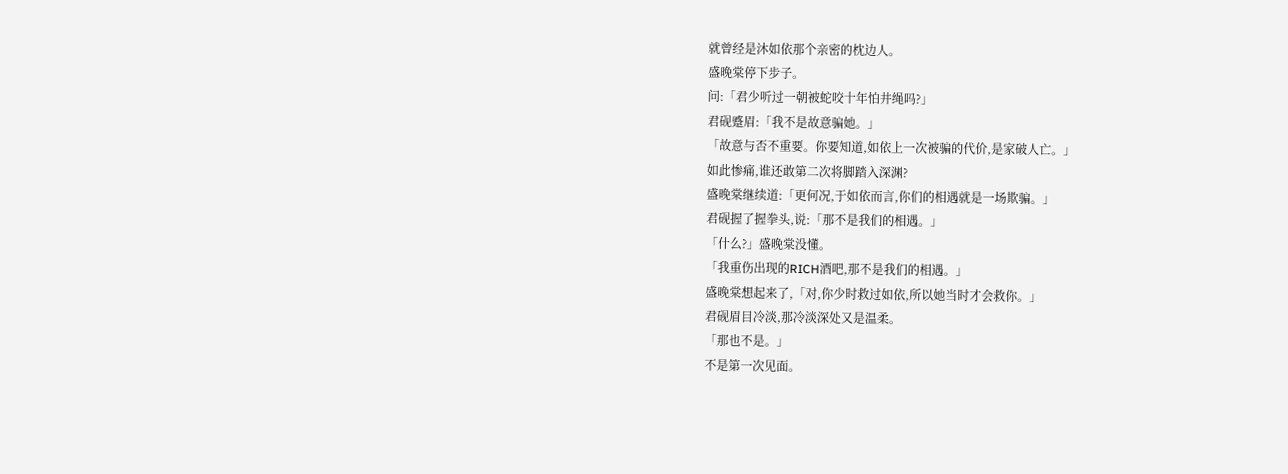就曾经是沐如依那个亲密的枕边人。
盛晚棠停下步子。
问:「君少听过一朝被蛇咬十年怕井绳吗?」
君砚蹙眉:「我不是故意骗她。」
「故意与否不重要。你要知道,如依上一次被骗的代价,是家破人亡。」
如此惨痛,谁还敢第二次将脚踏入深渊?
盛晚棠继续道:「更何况,于如依而言,你们的相遇就是一场欺骗。」
君砚握了握拳头,说:「那不是我们的相遇。」
「什么?」盛晚棠没懂。
「我重伤出现的RICH酒吧,那不是我们的相遇。」
盛晚棠想起来了,「对,你少时救过如依,所以她当时才会救你。」
君砚眉目冷淡,那冷淡深处又是温柔。
「那也不是。」
不是第一次见面。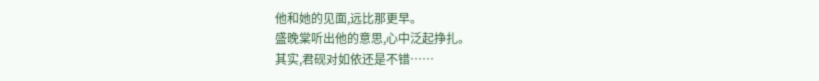他和她的见面,远比那更早。
盛晚棠听出他的意思,心中泛起挣扎。
其实,君砚对如依还是不错……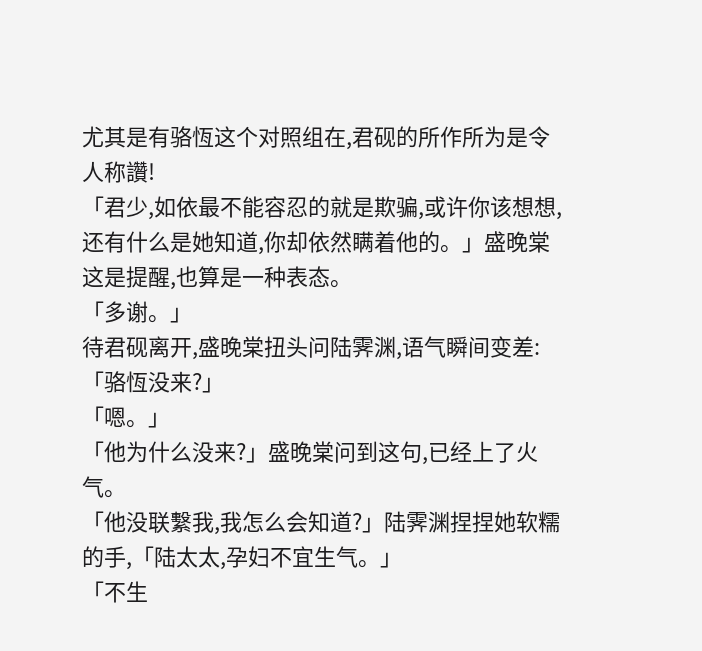尤其是有骆恆这个对照组在,君砚的所作所为是令人称讚!
「君少,如依最不能容忍的就是欺骗,或许你该想想,还有什么是她知道,你却依然瞒着他的。」盛晚棠这是提醒,也算是一种表态。
「多谢。」
待君砚离开,盛晚棠扭头问陆霁渊,语气瞬间变差:
「骆恆没来?」
「嗯。」
「他为什么没来?」盛晚棠问到这句,已经上了火气。
「他没联繫我,我怎么会知道?」陆霁渊捏捏她软糯的手,「陆太太,孕妇不宜生气。」
「不生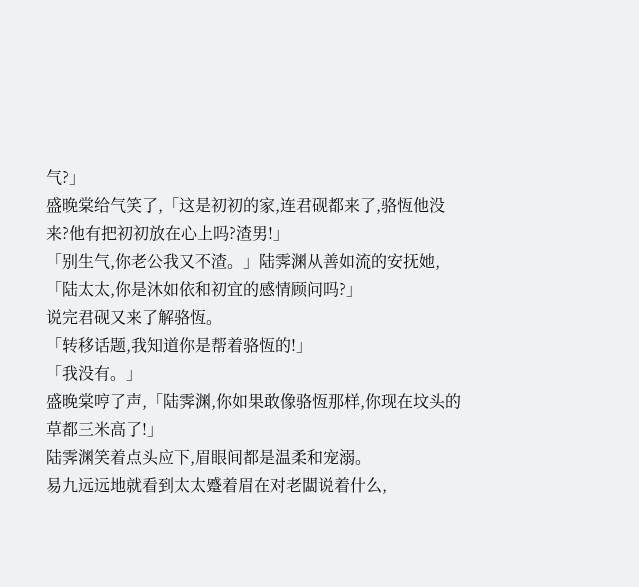气?」
盛晚棠给气笑了,「这是初初的家,连君砚都来了,骆恆他没来?他有把初初放在心上吗?渣男!」
「别生气,你老公我又不渣。」陆霁渊从善如流的安抚她,「陆太太,你是沐如依和初宜的感情顾问吗?」
说完君砚又来了解骆恆。
「转移话题,我知道你是帮着骆恆的!」
「我没有。」
盛晚棠哼了声,「陆霁渊,你如果敢像骆恆那样,你现在坟头的草都三米高了!」
陆霁渊笑着点头应下,眉眼间都是温柔和宠溺。
易九远远地就看到太太蹙着眉在对老闆说着什么,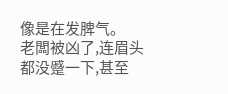像是在发脾气。
老闆被凶了,连眉头都没蹙一下,甚至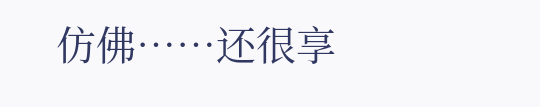仿佛……还很享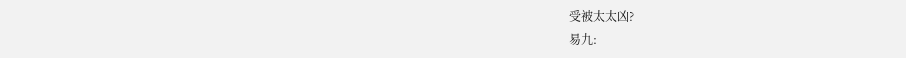受被太太凶?
易九: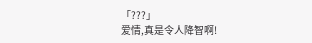「???」
爱情,真是令人降智啊!